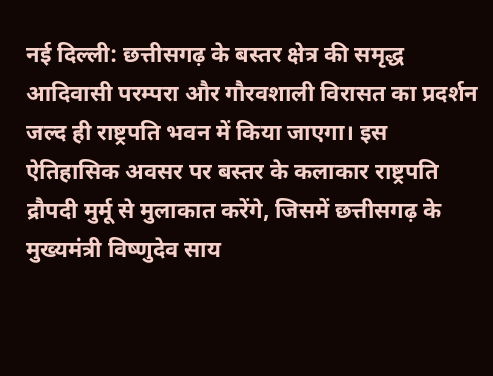नई दिल्ली: छत्तीसगढ़ के बस्तर क्षेत्र की समृद्ध आदिवासी परम्परा और गौरवशाली विरासत का प्रदर्शन जल्द ही राष्ट्रपति भवन में किया जाएगा। इस ऐतिहासिक अवसर पर बस्तर के कलाकार राष्ट्रपति द्रौपदी मुर्मू से मुलाकात करेंगे, जिसमें छत्तीसगढ़ के मुख्यमंत्री विष्णुदेव साय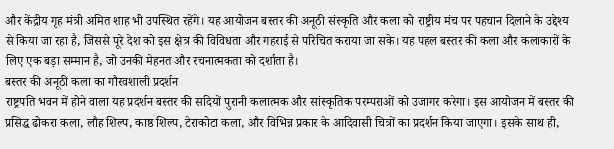और केंद्रीय गृह मंत्री अमित शाह भी उपस्थित रहेंगे। यह आयोजन बस्तर की अनूठी संस्कृति और कला को राष्ट्रीय मंच पर पहचान दिलाने के उद्देश्य से किया जा रहा है, जिससे पूरे देश को इस क्षेत्र की विविधता और गहराई से परिचित कराया जा सके। यह पहल बस्तर की कला और कलाकारों के लिए एक बड़ा सम्मान है, जो उनकी मेहनत और रचनात्मकता को दर्शाता है।
बस्तर की अनूठी कला का गौरवशाली प्रदर्शन
राष्ट्रपति भवन में होने वाला यह प्रदर्शन बस्तर की सदियों पुरानी कलात्मक और सांस्कृतिक परम्पराओं को उजागर करेगा। इस आयोजन में बस्तर की प्रसिद्ध ढोकरा कला, लौह शिल्प, काष्ठ शिल्प, टेराकोटा कला, और विभिन्न प्रकार के आदिवासी चित्रों का प्रदर्शन किया जाएगा। इसके साथ ही,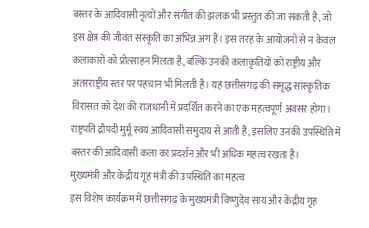बस्तर के आदिवासी नृत्यों और संगीत की झलक भी प्रस्तुत की जा सकती है, जो इस क्षेत्र की जीवंत संस्कृति का अभिन्न अंग हैं। इस तरह के आयोजनों से न केवल कलाकारों को प्रोत्साहन मिलता है, बल्कि उनकी कलाकृतियों को राष्ट्रीय और अंतरराष्ट्रीय स्तर पर पहचान भी मिलती है। यह छत्तीसगढ़ की समृद्ध सांस्कृतिक विरासत को देश की राजधानी में प्रदर्शित करने का एक महत्वपूर्ण अवसर होगा। राष्ट्रपति द्रौपदी मुर्मू स्वयं आदिवासी समुदाय से आती हैं, इसलिए उनकी उपस्थिति में बस्तर की आदिवासी कला का प्रदर्शन और भी अधिक महत्व रखता है।
मुख्यमंत्री और केंद्रीय गृह मंत्री की उपस्थिति का महत्व
इस विशेष कार्यक्रम में छत्तीसगढ़ के मुख्यमंत्री विष्णुदेव साय और केंद्रीय गृह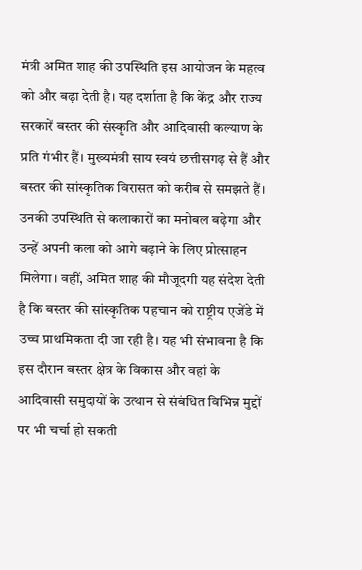मंत्री अमित शाह की उपस्थिति इस आयोजन के महत्व को और बढ़ा देती है। यह दर्शाता है कि केंद्र और राज्य सरकारें बस्तर की संस्कृति और आदिवासी कल्याण के प्रति गंभीर हैं। मुख्यमंत्री साय स्वयं छत्तीसगढ़ से हैं और बस्तर की सांस्कृतिक विरासत को करीब से समझते हैं। उनकी उपस्थिति से कलाकारों का मनोबल बढ़ेगा और उन्हें अपनी कला को आगे बढ़ाने के लिए प्रोत्साहन मिलेगा। वहीं, अमित शाह की मौजूदगी यह संदेश देती है कि बस्तर की सांस्कृतिक पहचान को राष्ट्रीय एजेंडे में उच्च प्राथमिकता दी जा रही है। यह भी संभावना है कि इस दौरान बस्तर क्षेत्र के विकास और वहां के आदिवासी समुदायों के उत्थान से संबंधित विभिन्न मुद्दों पर भी चर्चा हो सकती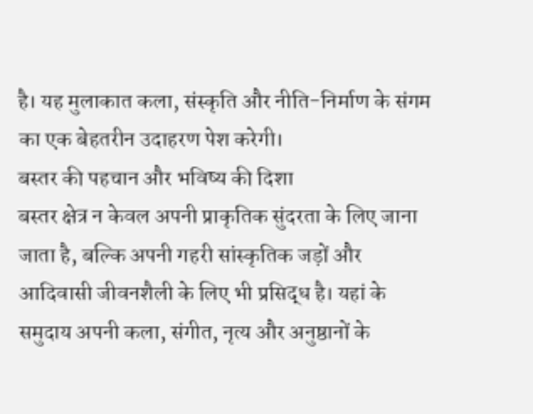है। यह मुलाकात कला, संस्कृति और नीति-निर्माण के संगम का एक बेहतरीन उदाहरण पेश करेगी।
बस्तर की पहचान और भविष्य की दिशा
बस्तर क्षेत्र न केवल अपनी प्राकृतिक सुंदरता के लिए जाना जाता है, बल्कि अपनी गहरी सांस्कृतिक जड़ों और आदिवासी जीवनशैली के लिए भी प्रसिद्ध है। यहां के समुदाय अपनी कला, संगीत, नृत्य और अनुष्ठानों के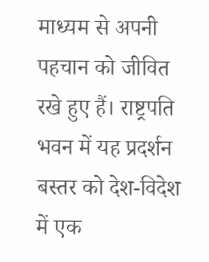माध्यम से अपनी पहचान को जीवित रखे हुए हैं। राष्ट्रपति भवन में यह प्रदर्शन बस्तर को देश-विदेश में एक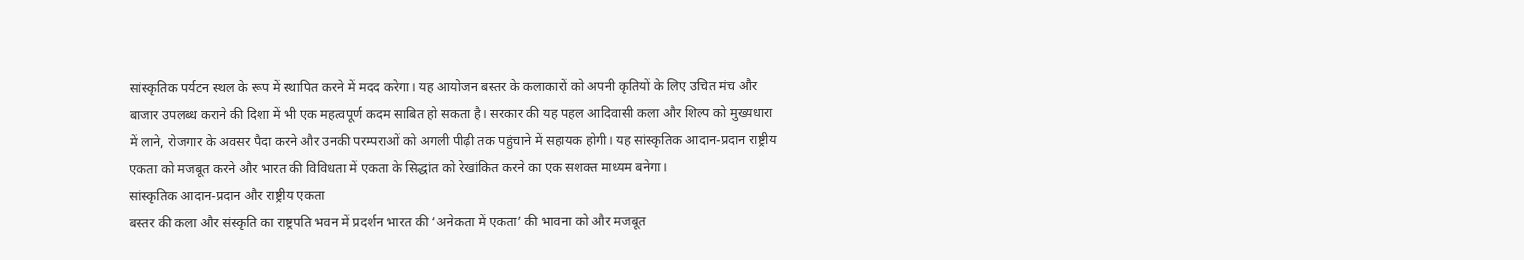सांस्कृतिक पर्यटन स्थल के रूप में स्थापित करने में मदद करेगा। यह आयोजन बस्तर के कलाकारों को अपनी कृतियों के लिए उचित मंच और बाजार उपलब्ध कराने की दिशा में भी एक महत्वपूर्ण कदम साबित हो सकता है। सरकार की यह पहल आदिवासी कला और शिल्प को मुख्यधारा में लाने, रोजगार के अवसर पैदा करने और उनकी परम्पराओं को अगली पीढ़ी तक पहुंचाने में सहायक होगी। यह सांस्कृतिक आदान-प्रदान राष्ट्रीय एकता को मजबूत करने और भारत की विविधता में एकता के सिद्धांत को रेखांकित करने का एक सशक्त माध्यम बनेगा।
सांस्कृतिक आदान-प्रदान और राष्ट्रीय एकता
बस्तर की कला और संस्कृति का राष्ट्रपति भवन में प्रदर्शन भारत की ‘अनेकता में एकता’ की भावना को और मजबूत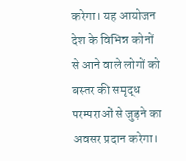करेगा। यह आयोजन देश के विभिन्न कोनों से आने वाले लोगों को बस्तर की समृद्ध परम्पराओं से जुड़ने का अवसर प्रदान करेगा।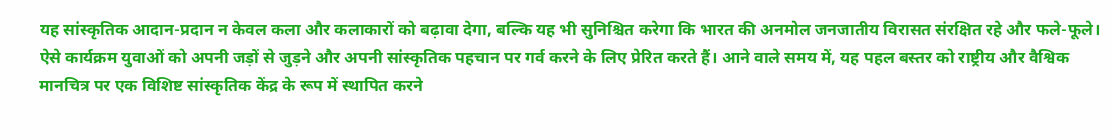यह सांस्कृतिक आदान-प्रदान न केवल कला और कलाकारों को बढ़ावा देगा, बल्कि यह भी सुनिश्चित करेगा कि भारत की अनमोल जनजातीय विरासत संरक्षित रहे और फले-फूले। ऐसे कार्यक्रम युवाओं को अपनी जड़ों से जुड़ने और अपनी सांस्कृतिक पहचान पर गर्व करने के लिए प्रेरित करते हैं। आने वाले समय में, यह पहल बस्तर को राष्ट्रीय और वैश्विक मानचित्र पर एक विशिष्ट सांस्कृतिक केंद्र के रूप में स्थापित करने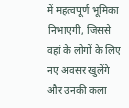में महत्वपूर्ण भूमिका निभाएगी, जिससे वहां के लोगों के लिए नए अवसर खुलेंगे और उनकी कला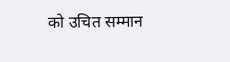को उचित सम्मान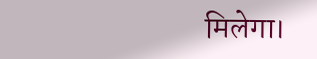मिलेगा।